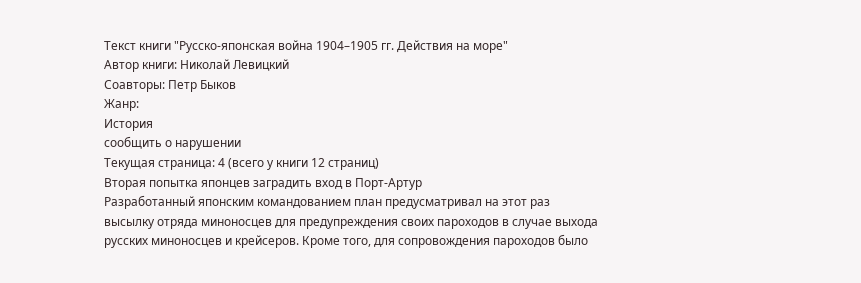Текст книги "Русско-японская война 1904–1905 гг. Действия на море"
Автор книги: Николай Левицкий
Соавторы: Петр Быков
Жанр:
История
сообщить о нарушении
Текущая страница: 4 (всего у книги 12 страниц)
Вторая попытка японцев заградить вход в Порт-Артур
Разработанный японским командованием план предусматривал на этот раз высылку отряда миноносцев для предупреждения своих пароходов в случае выхода русских миноносцев и крейсеров. Кроме того, для сопровождения пароходов было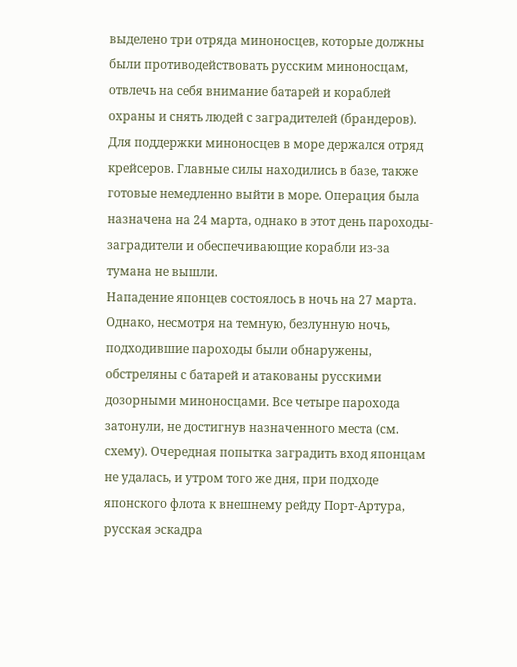выделено три отряда миноносцев, которые должны были противодействовать русским миноносцам, отвлечь на себя внимание батарей и кораблей охраны и снять людей с заградителей (брандеров). Для поддержки миноносцев в море держался отряд крейсеров. Главные силы находились в базе, также готовые немедленно выйти в море. Операция была назначена на 24 марта, однако в этот день пароходы-заградители и обеспечивающие корабли из-за тумана не вышли.
Нападение японцев состоялось в ночь на 27 марта. Однако, несмотря на темную, безлунную ночь, подходившие пароходы были обнаружены, обстреляны с батарей и атакованы русскими дозорными миноносцами. Все четыре парохода затонули, не достигнув назначенного места (см. схему). Очередная попытка заградить вход японцам не удалась, и утром того же дня, при подходе японского флота к внешнему рейду Порт-Артура, русская эскадра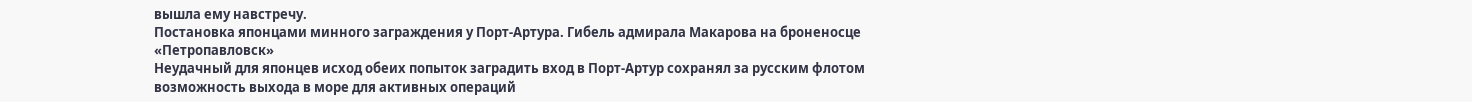вышла ему навстречу.
Постановка японцами минного заграждения у Порт-Артура. Гибель адмирала Макарова на броненосце «Петропавловск»
Неудачный для японцев исход обеих попыток заградить вход в Порт-Артур сохранял за русским флотом возможность выхода в море для активных операций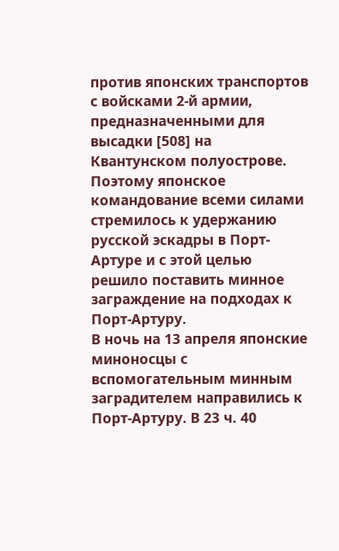против японских транспортов с войсками 2-й армии, предназначенными для высадки [508] на Квантунском полуострове. Поэтому японское командование всеми силами стремилось к удержанию русской эскадры в Порт-Артуре и с этой целью решило поставить минное заграждение на подходах к Порт-Артуру.
В ночь на 13 апреля японские миноносцы с вспомогательным минным заградителем направились к Порт-Артуру. В 23 ч. 40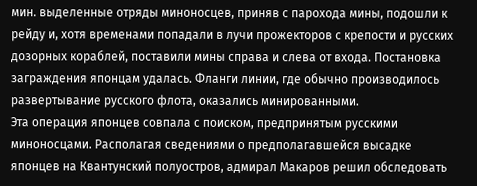мин. выделенные отряды миноносцев, приняв с парохода мины, подошли к рейду и, хотя временами попадали в лучи прожекторов с крепости и русских дозорных кораблей, поставили мины справа и слева от входа. Постановка заграждения японцам удалась. Фланги линии, где обычно производилось развертывание русского флота, оказались минированными.
Эта операция японцев совпала с поиском, предпринятым русскими миноносцами. Располагая сведениями о предполагавшейся высадке японцев на Квантунский полуостров, адмирал Макаров решил обследовать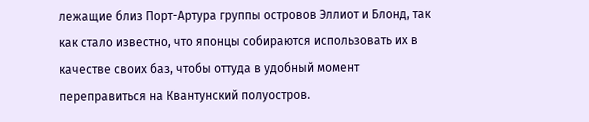лежащие близ Порт-Артура группы островов Эллиот и Блонд, так как стало известно, что японцы собираются использовать их в качестве своих баз, чтобы оттуда в удобный момент переправиться на Квантунский полуостров.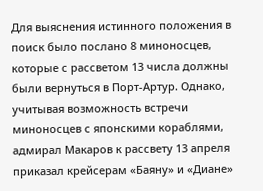Для выяснения истинного положения в поиск было послано 8 миноносцев, которые с рассветом 13 числа должны были вернуться в Порт-Артур. Однако, учитывая возможность встречи миноносцев с японскими кораблями, адмирал Макаров к рассвету 13 апреля приказал крейсерам «Баяну» и «Диане»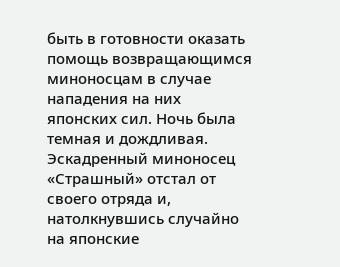быть в готовности оказать помощь возвращающимся миноносцам в случае нападения на них японских сил. Ночь была темная и дождливая. Эскадренный миноносец «Страшный» отстал от своего отряда и, натолкнувшись случайно на японские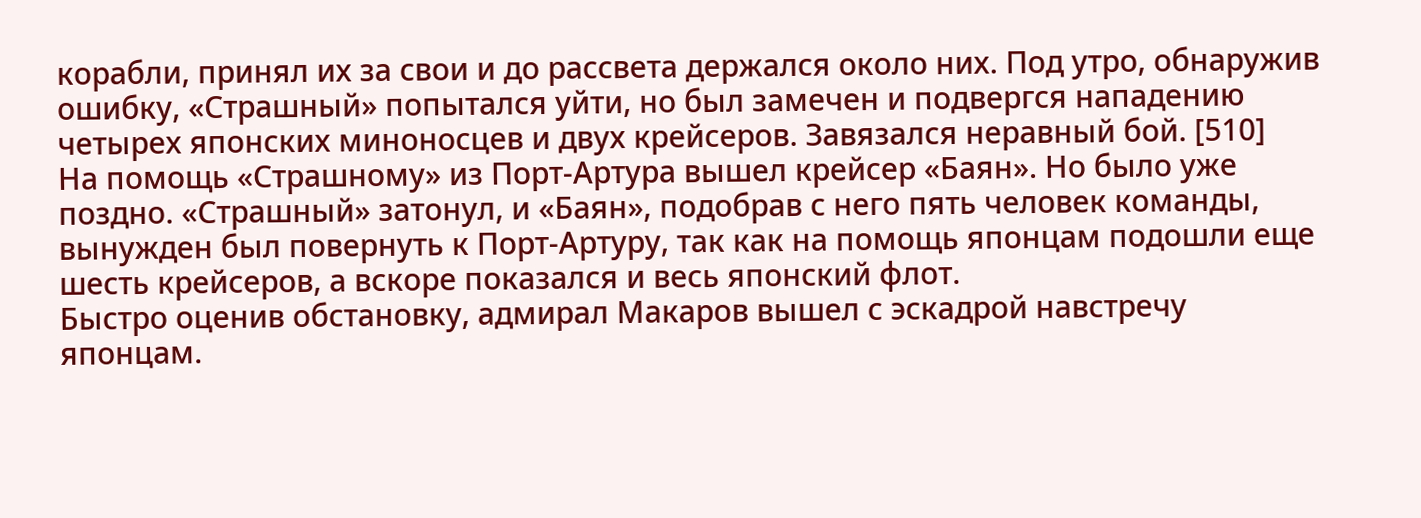корабли, принял их за свои и до рассвета держался около них. Под утро, обнаружив ошибку, «Страшный» попытался уйти, но был замечен и подвергся нападению четырех японских миноносцев и двух крейсеров. Завязался неравный бой. [510]
На помощь «Страшному» из Порт-Артура вышел крейсер «Баян». Но было уже поздно. «Страшный» затонул, и «Баян», подобрав с него пять человек команды, вынужден был повернуть к Порт-Артуру, так как на помощь японцам подошли еще шесть крейсеров, а вскоре показался и весь японский флот.
Быстро оценив обстановку, адмирал Макаров вышел с эскадрой навстречу японцам.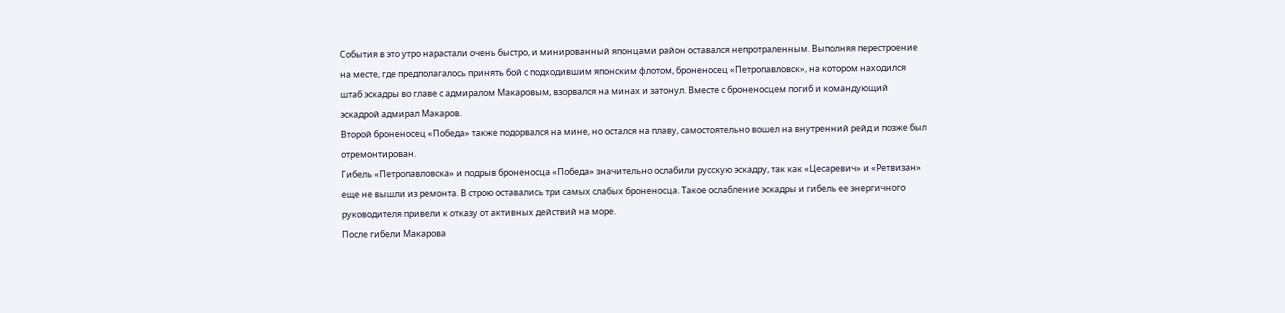События в это утро нарастали очень быстро, и минированный японцами район оставался непротраленным. Выполняя перестроение на месте, где предполагалось принять бой с подходившим японским флотом, броненосец «Петропавловск», на котором находился штаб эскадры во главе с адмиралом Макаровым, взорвался на минах и затонул. Вместе с броненосцем погиб и командующий эскадрой адмирал Макаров.
Второй броненосец «Победа» также подорвался на мине, но остался на плаву, самостоятельно вошел на внутренний рейд и позже был отремонтирован.
Гибель «Петропавловска» и подрыв броненосца «Победа» значительно ослабили русскую эскадру, так как «Цесаревич» и «Ретвизан» еще не вышли из ремонта. В строю оставались три самых слабых броненосца. Такое ослабление эскадры и гибель ее энергичного руководителя привели к отказу от активных действий на море.
После гибели Макарова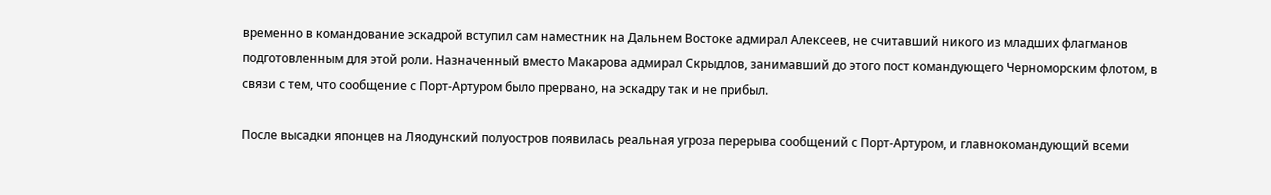временно в командование эскадрой вступил сам наместник на Дальнем Востоке адмирал Алексеев, не считавший никого из младших флагманов подготовленным для этой роли. Назначенный вместо Макарова адмирал Скрыдлов, занимавший до этого пост командующего Черноморским флотом, в связи с тем, что сообщение с Порт-Артуром было прервано, на эскадру так и не прибыл.

После высадки японцев на Ляодунский полуостров появилась реальная угроза перерыва сообщений с Порт-Артуром, и главнокомандующий всеми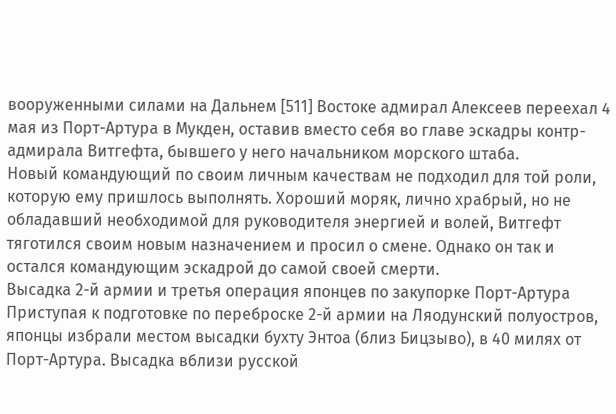вооруженными силами на Дальнем [511] Востоке адмирал Алексеев переехал 4 мая из Порт-Артура в Мукден, оставив вместо себя во главе эскадры контр-адмирала Витгефта, бывшего у него начальником морского штаба.
Новый командующий по своим личным качествам не подходил для той роли, которую ему пришлось выполнять. Хороший моряк, лично храбрый, но не обладавший необходимой для руководителя энергией и волей, Витгефт тяготился своим новым назначением и просил о смене. Однако он так и остался командующим эскадрой до самой своей смерти.
Высадка 2-й армии и третья операция японцев по закупорке Порт-Артура
Приступая к подготовке по переброске 2-й армии на Ляодунский полуостров, японцы избрали местом высадки бухту Энтоа (близ Бицзыво), в 40 милях от Порт-Артура. Высадка вблизи русской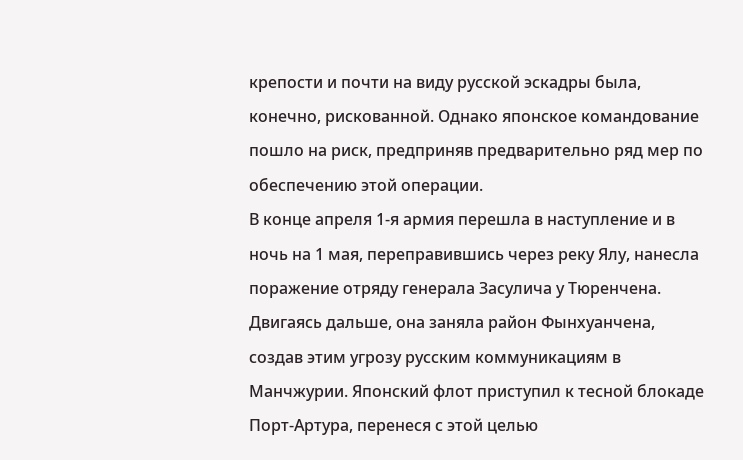крепости и почти на виду русской эскадры была, конечно, рискованной. Однако японское командование пошло на риск, предприняв предварительно ряд мер по обеспечению этой операции.
В конце апреля 1-я армия перешла в наступление и в ночь на 1 мая, переправившись через реку Ялу, нанесла поражение отряду генерала Засулича у Тюренчена. Двигаясь дальше, она заняла район Фынхуанчена, создав этим угрозу русским коммуникациям в Манчжурии. Японский флот приступил к тесной блокаде Порт-Артура, перенеся с этой целью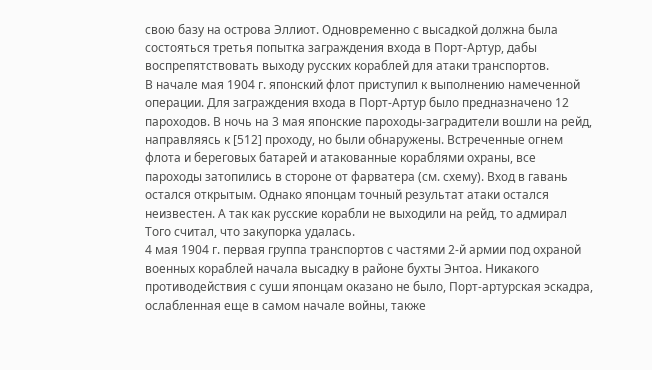свою базу на острова Эллиот. Одновременно с высадкой должна была состояться третья попытка заграждения входа в Порт-Артур, дабы воспрепятствовать выходу русских кораблей для атаки транспортов.
В начале мая 1904 г. японский флот приступил к выполнению намеченной операции. Для заграждения входа в Порт-Артур было предназначено 12 пароходов. В ночь на 3 мая японские пароходы-заградители вошли на рейд, направляясь к [512] проходу, но были обнаружены. Встреченные огнем флота и береговых батарей и атакованные кораблями охраны, все пароходы затопились в стороне от фарватера (см. схему). Вход в гавань остался открытым. Однако японцам точный результат атаки остался неизвестен. А так как русские корабли не выходили на рейд, то адмирал Того считал, что закупорка удалась.
4 мая 1904 г. первая группа транспортов с частями 2-й армии под охраной военных кораблей начала высадку в районе бухты Энтоа. Никакого противодействия с суши японцам оказано не было, Порт-артурская эскадра, ослабленная еще в самом начале войны, также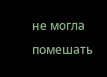не могла помешать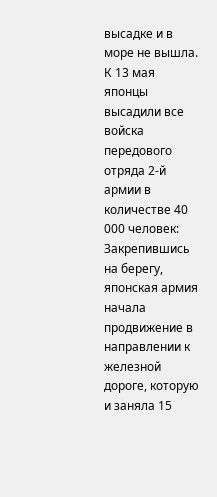высадке и в море не вышла. К 13 мая японцы высадили все войска передового отряда 2-й армии в количестве 40 000 человек: Закрепившись на берегу, японская армия начала продвижение в направлении к железной дороге, которую и заняла 15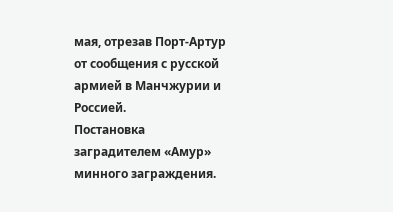мая, отрезав Порт-Артур от сообщения с русской армией в Манчжурии и Россией.
Постановка заградителем «Амур» минного заграждения.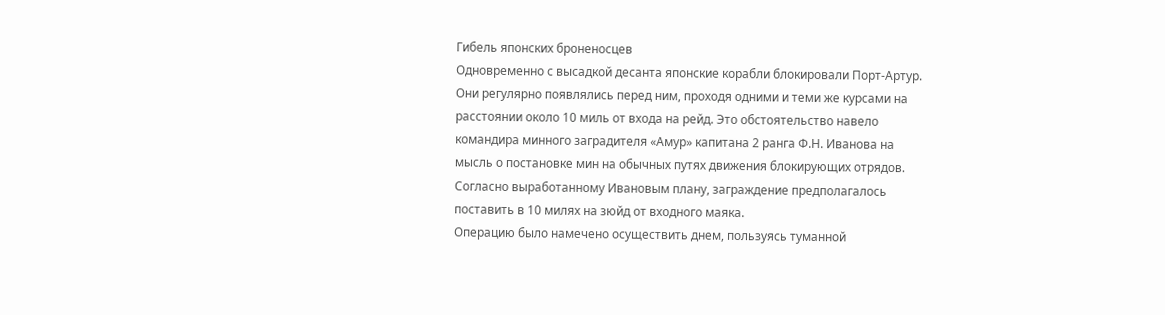Гибель японских броненосцев
Одновременно с высадкой десанта японские корабли блокировали Порт-Артур. Они регулярно появлялись перед ним, проходя одними и теми же курсами на расстоянии около 10 миль от входа на рейд. Это обстоятельство навело командира минного заградителя «Амур» капитана 2 ранга Ф.Н. Иванова на мысль о постановке мин на обычных путях движения блокирующих отрядов. Согласно выработанному Ивановым плану, заграждение предполагалось поставить в 10 милях на зюйд от входного маяка.
Операцию было намечено осуществить днем, пользуясь туманной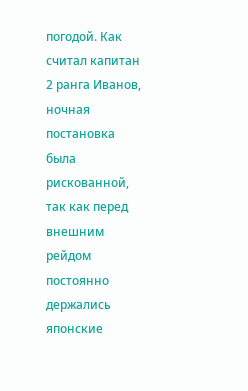погодой. Как считал капитан 2 ранга Иванов, ночная постановка была рискованной, так как перед внешним рейдом постоянно держались японские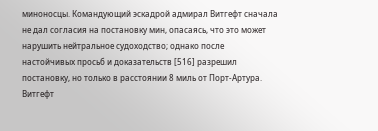миноносцы. Командующий эскадрой адмирал Витгефт сначала не дал согласия на постановку мин, опасаясь, что это может нарушить нейтральное судоходство; однако после настойчивых просьб и доказательств [516] разрешил постановку, но только в расстоянии 8 миль от Порт-Артура. Витгефт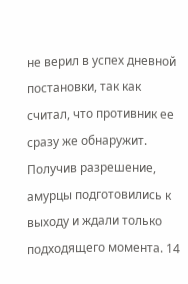не верил в успех дневной постановки, так как считал, что противник ее сразу же обнаружит.
Получив разрешение, амурцы подготовились к выходу и ждали только подходящего момента. 14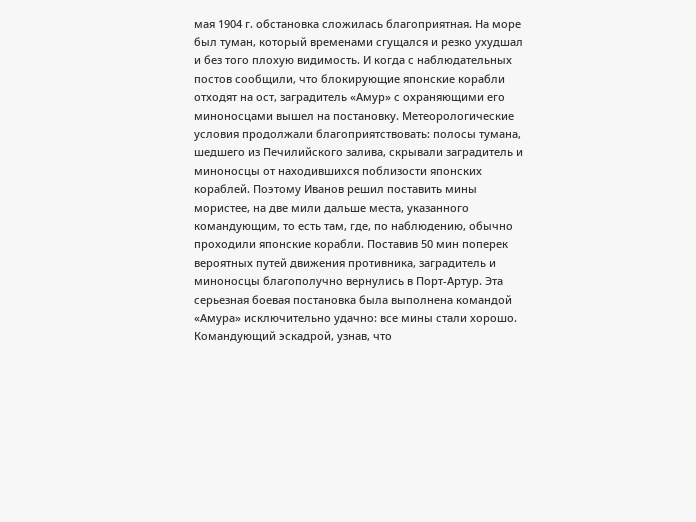мая 1904 г. обстановка сложилась благоприятная. На море был туман, который временами сгущался и резко ухудшал и без того плохую видимость. И когда с наблюдательных постов сообщили, что блокирующие японские корабли отходят на ост, заградитель «Амур» с охраняющими его миноносцами вышел на постановку. Метеорологические условия продолжали благоприятствовать: полосы тумана, шедшего из Печилийского залива, скрывали заградитель и миноносцы от находившихся поблизости японских кораблей. Поэтому Иванов решил поставить мины мористее, на две мили дальше места, указанного командующим, то есть там, где, по наблюдению, обычно проходили японские корабли. Поставив 50 мин поперек вероятных путей движения противника, заградитель и миноносцы благополучно вернулись в Порт-Артур. Эта серьезная боевая постановка была выполнена командой «Амура» исключительно удачно: все мины стали хорошо.
Командующий эскадрой, узнав, что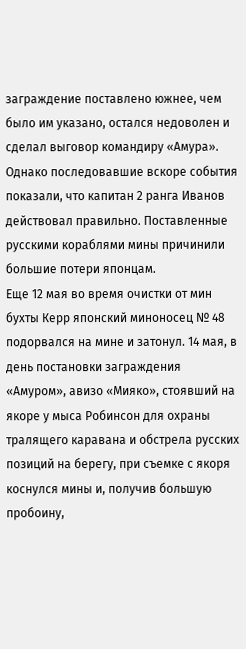заграждение поставлено южнее, чем было им указано, остался недоволен и сделал выговор командиру «Амура».
Однако последовавшие вскоре события показали, что капитан 2 ранга Иванов действовал правильно. Поставленные русскими кораблями мины причинили большие потери японцам.
Еще 12 мая во время очистки от мин бухты Керр японский миноносец № 48 подорвался на мине и затонул. 14 мая, в день постановки заграждения «Амуром», авизо «Мияко», стоявший на якоре у мыса Робинсон для охраны тралящего каравана и обстрела русских позиций на берегу, при съемке с якоря коснулся мины и, получив большую пробоину,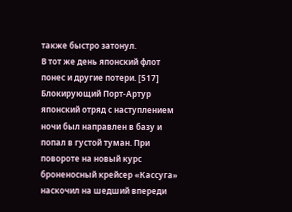также быстро затонул.
В тот же день японский флот понес и другие потери. [517]
Блокирующий Порт-Артур японский отряд с наступлением ночи был направлен в базу и попал в густой туман. При повороте на новый курс броненосный крейсер «Кассуга» наскочил на шедший впереди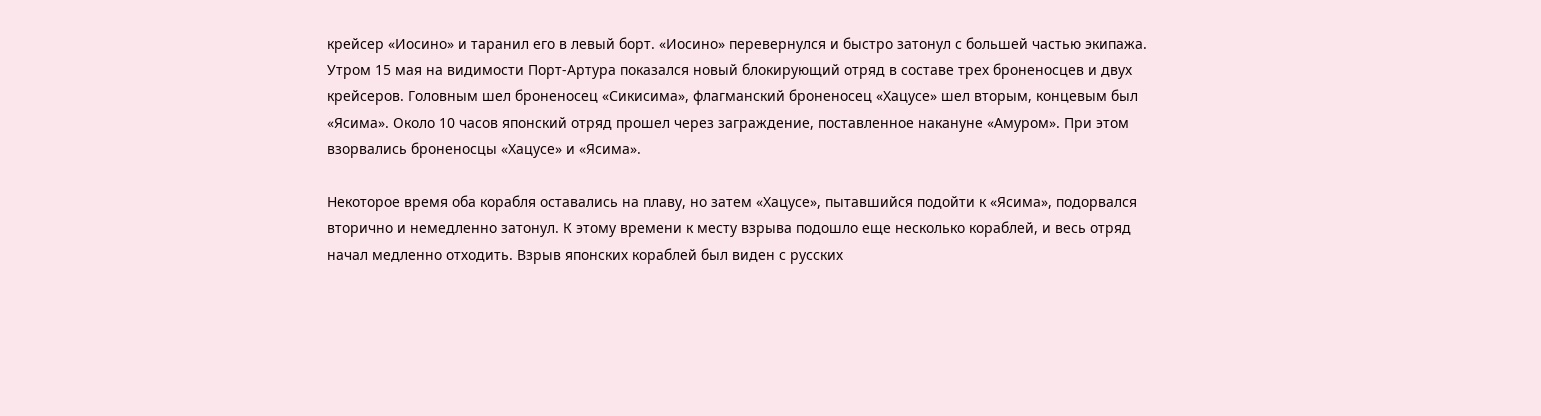крейсер «Иосино» и таранил его в левый борт. «Иосино» перевернулся и быстро затонул с большей частью экипажа.
Утром 15 мая на видимости Порт-Артура показался новый блокирующий отряд в составе трех броненосцев и двух крейсеров. Головным шел броненосец «Сикисима», флагманский броненосец «Хацусе» шел вторым, концевым был «Ясима». Около 10 часов японский отряд прошел через заграждение, поставленное накануне «Амуром». При этом взорвались броненосцы «Хацусе» и «Ясима».

Некоторое время оба корабля оставались на плаву, но затем «Хацусе», пытавшийся подойти к «Ясима», подорвался вторично и немедленно затонул. К этому времени к месту взрыва подошло еще несколько кораблей, и весь отряд начал медленно отходить. Взрыв японских кораблей был виден с русских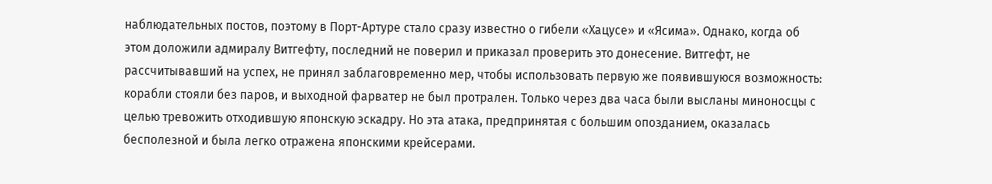наблюдательных постов, поэтому в Порт-Артуре стало сразу известно о гибели «Хацусе» и «Ясима». Однако, когда об этом доложили адмиралу Витгефту, последний не поверил и приказал проверить это донесение. Витгефт, не рассчитывавший на успех, не принял заблаговременно мер, чтобы использовать первую же появившуюся возможность: корабли стояли без паров, и выходной фарватер не был протрален. Только через два часа были высланы миноносцы с целью тревожить отходившую японскую эскадру. Но эта атака, предпринятая с большим опозданием, оказалась бесполезной и была легко отражена японскими крейсерами.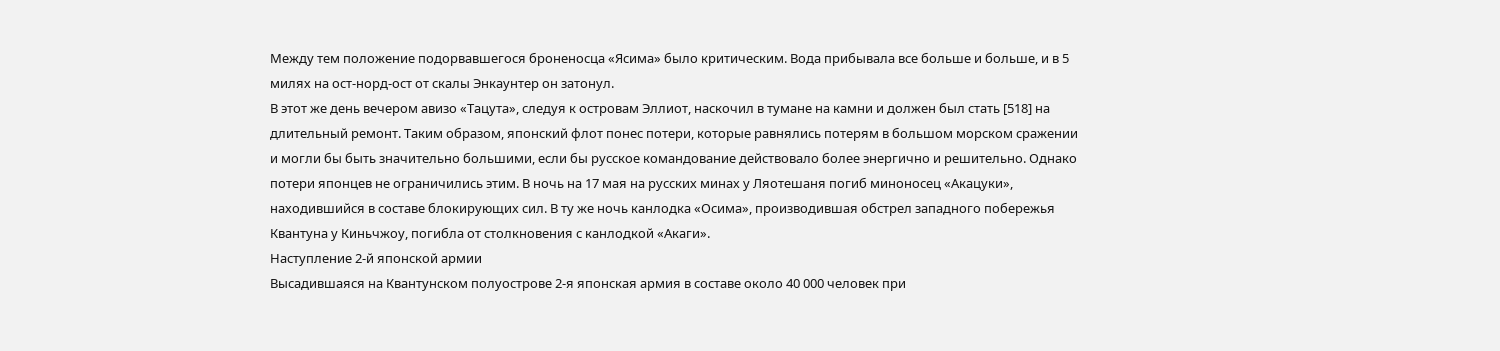Между тем положение подорвавшегося броненосца «Ясима» было критическим. Вода прибывала все больше и больше, и в 5 милях на ост-норд-ост от скалы Энкаунтер он затонул.
В этот же день вечером авизо «Тацута», следуя к островам Эллиот, наскочил в тумане на камни и должен был стать [518] на длительный ремонт. Таким образом, японский флот понес потери, которые равнялись потерям в большом морском сражении и могли бы быть значительно большими, если бы русское командование действовало более энергично и решительно. Однако потери японцев не ограничились этим. В ночь на 17 мая на русских минах у Ляотешаня погиб миноносец «Акацуки», находившийся в составе блокирующих сил. В ту же ночь канлодка «Осима», производившая обстрел западного побережья Квантуна у Киньчжоу, погибла от столкновения с канлодкой «Акаги».
Наступление 2-й японской армии
Высадившаяся на Квантунском полуострове 2-я японская армия в составе около 40 000 человек при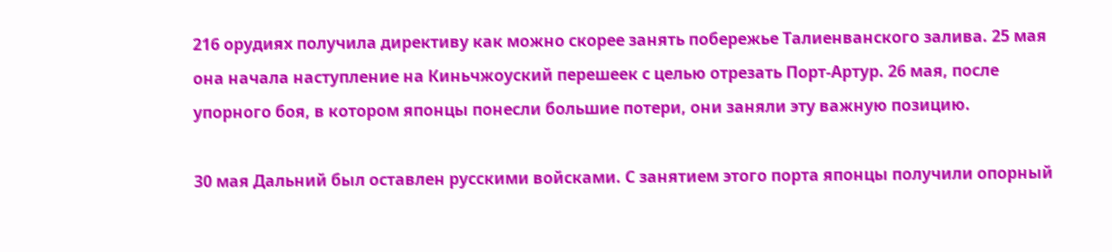216 орудиях получила директиву как можно скорее занять побережье Талиенванского залива. 25 мая она начала наступление на Киньчжоуский перешеек с целью отрезать Порт-Артур. 26 мая, после упорного боя, в котором японцы понесли большие потери, они заняли эту важную позицию.

30 мая Дальний был оставлен русскими войсками. С занятием этого порта японцы получили опорный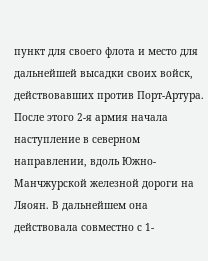пункт для своего флота и место для дальнейшей высадки своих войск, действовавших против Порт-Артура. После этого 2-я армия начала наступление в северном направлении, вдоль Южно-Манчжурской железной дороги на Ляоян. В дальнейшем она действовала совместно с 1-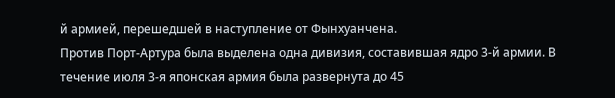й армией, перешедшей в наступление от Фынхуанчена.
Против Порт-Артура была выделена одна дивизия, составившая ядро 3-й армии. В течение июля 3-я японская армия была развернута до 45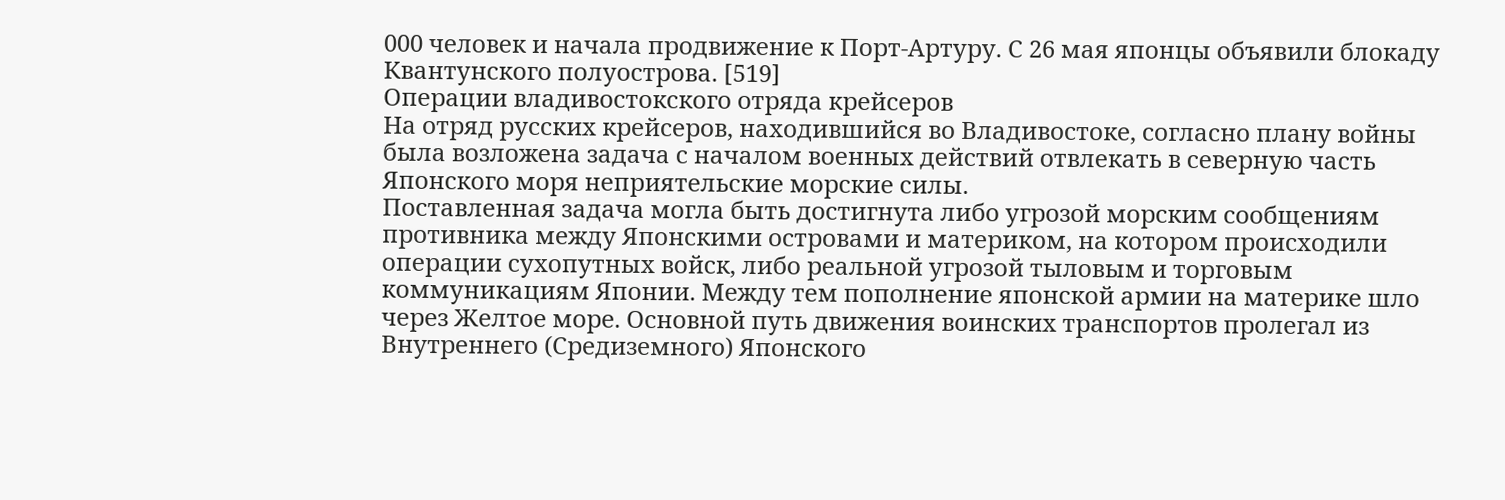000 человек и начала продвижение к Порт-Артуру. С 26 мая японцы объявили блокаду Квантунского полуострова. [519]
Операции владивостокского отряда крейсеров
На отряд русских крейсеров, находившийся во Владивостоке, согласно плану войны была возложена задача с началом военных действий отвлекать в северную часть Японского моря неприятельские морские силы.
Поставленная задача могла быть достигнута либо угрозой морским сообщениям противника между Японскими островами и материком, на котором происходили операции сухопутных войск, либо реальной угрозой тыловым и торговым коммуникациям Японии. Между тем пополнение японской армии на материке шло через Желтое море. Основной путь движения воинских транспортов пролегал из Внутреннего (Средиземного) Японского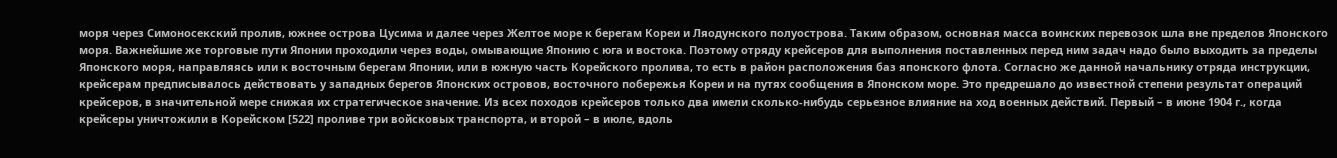моря через Симоносекский пролив, южнее острова Цусима и далее через Желтое море к берегам Кореи и Ляодунского полуострова. Таким образом, основная масса воинских перевозок шла вне пределов Японского моря. Важнейшие же торговые пути Японии проходили через воды, омывающие Японию с юга и востока. Поэтому отряду крейсеров для выполнения поставленных перед ним задач надо было выходить за пределы Японского моря, направляясь или к восточным берегам Японии, или в южную часть Корейского пролива, то есть в район расположения баз японского флота. Согласно же данной начальнику отряда инструкции, крейсерам предписывалось действовать у западных берегов Японских островов, восточного побережья Кореи и на путях сообщения в Японском море. Это предрешало до известной степени результат операций крейсеров, в значительной мере снижая их стратегическое значение. Из всех походов крейсеров только два имели сколько-нибудь серьезное влияние на ход военных действий. Первый – в июне 1904 г., когда крейсеры уничтожили в Корейском [522] проливе три войсковых транспорта, и второй – в июле, вдоль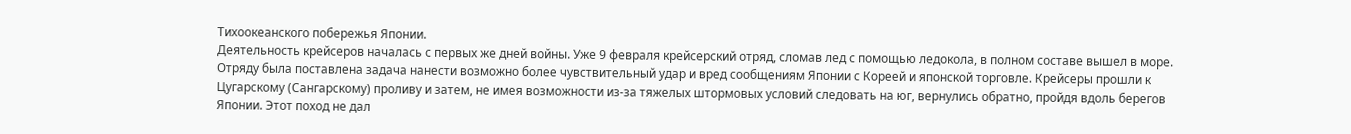Тихоокеанского побережья Японии.
Деятельность крейсеров началась с первых же дней войны. Уже 9 февраля крейсерский отряд, сломав лед с помощью ледокола, в полном составе вышел в море. Отряду была поставлена задача нанести возможно более чувствительный удар и вред сообщениям Японии с Кореей и японской торговле. Крейсеры прошли к Цугарскому (Сангарскому) проливу и затем, не имея возможности из-за тяжелых штормовых условий следовать на юг, вернулись обратно, пройдя вдоль берегов Японии. Этот поход не дал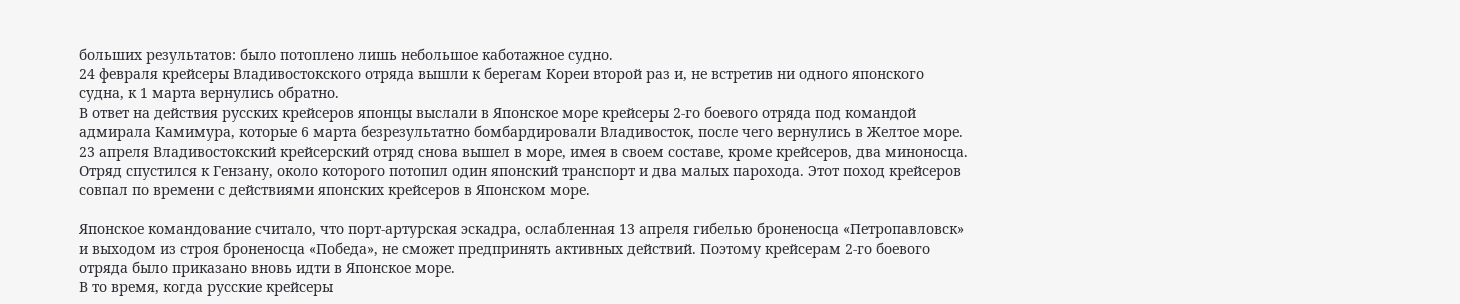больших результатов: было потоплено лишь небольшое каботажное судно.
24 февраля крейсеры Владивостокского отряда вышли к берегам Кореи второй раз и, не встретив ни одного японского судна, к 1 марта вернулись обратно.
В ответ на действия русских крейсеров японцы выслали в Японское море крейсеры 2-го боевого отряда под командой адмирала Камимура, которые 6 марта безрезультатно бомбардировали Владивосток, после чего вернулись в Желтое море.
23 апреля Владивостокский крейсерский отряд снова вышел в море, имея в своем составе, кроме крейсеров, два миноносца. Отряд спустился к Гензану, около которого потопил один японский транспорт и два малых парохода. Этот поход крейсеров совпал по времени с действиями японских крейсеров в Японском море.

Японское командование считало, что порт-артурская эскадра, ослабленная 13 апреля гибелью броненосца «Петропавловск» и выходом из строя броненосца «Победа», не сможет предпринять активных действий. Поэтому крейсерам 2-го боевого отряда было приказано вновь идти в Японское море.
В то время, когда русские крейсеры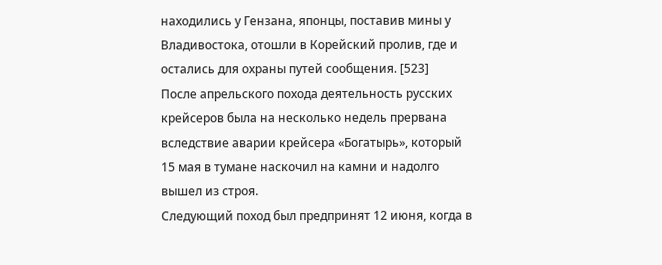находились у Гензана, японцы, поставив мины у Владивостока, отошли в Корейский пролив, где и остались для охраны путей сообщения. [523]
После апрельского похода деятельность русских крейсеров была на несколько недель прервана вследствие аварии крейсера «Богатырь», который 15 мая в тумане наскочил на камни и надолго вышел из строя.
Следующий поход был предпринят 12 июня, когда в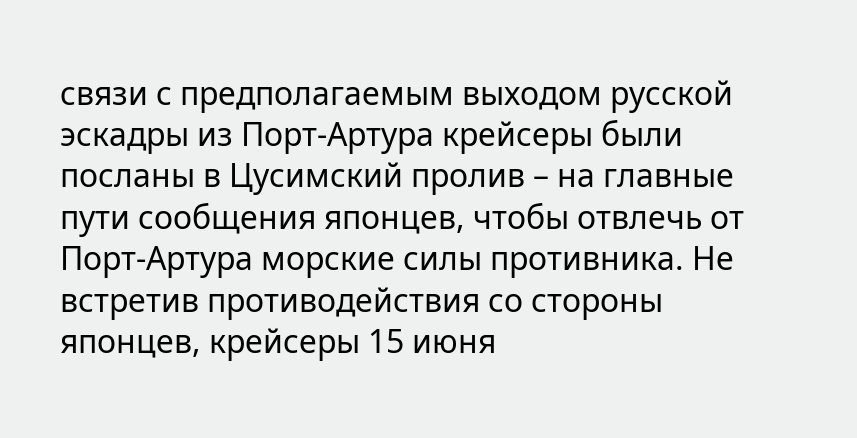связи с предполагаемым выходом русской эскадры из Порт-Артура крейсеры были посланы в Цусимский пролив – на главные пути сообщения японцев, чтобы отвлечь от Порт-Артура морские силы противника. Не встретив противодействия со стороны японцев, крейсеры 15 июня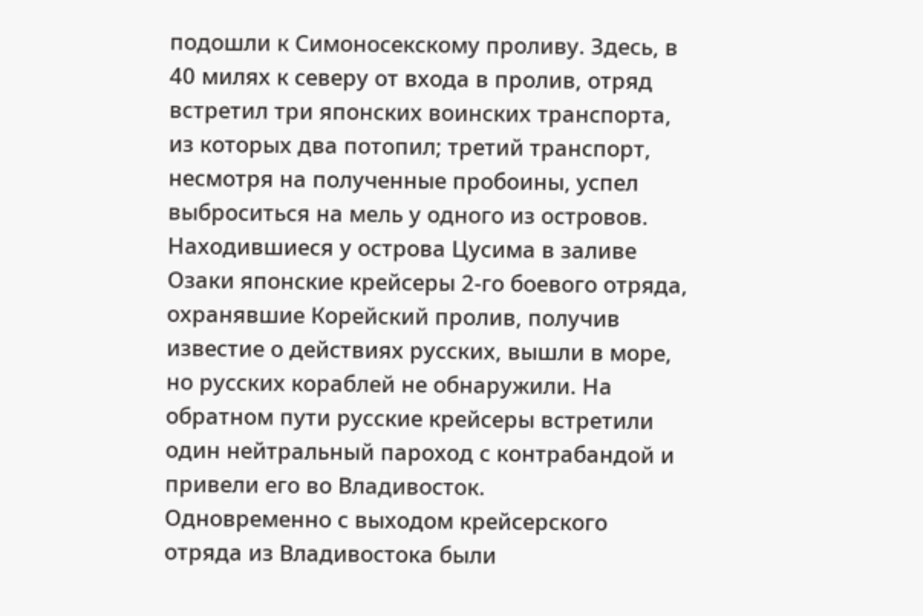подошли к Симоносекскому проливу. Здесь, в 40 милях к северу от входа в пролив, отряд встретил три японских воинских транспорта, из которых два потопил; третий транспорт, несмотря на полученные пробоины, успел выброситься на мель у одного из островов. Находившиеся у острова Цусима в заливе Озаки японские крейсеры 2-го боевого отряда, охранявшие Корейский пролив, получив известие о действиях русских, вышли в море, но русских кораблей не обнаружили. На обратном пути русские крейсеры встретили один нейтральный пароход с контрабандой и привели его во Владивосток.
Одновременно с выходом крейсерского отряда из Владивостока были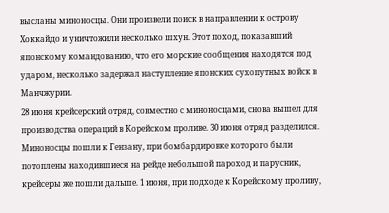высланы миноносцы. Они произвели поиск в направлении к острову Хоккайдо и уничтожили несколько шхун. Этот поход, показавший японскому командованию, что его морские сообщения находятся под ударом, несколько задержал наступление японских сухопутных войск в Манчжурии.
28 июня крейсерский отряд, совместно с миноносцами, снова вышел для производства операций в Корейском проливе. 30 июня отряд разделился. Миноносцы пошли к Гензану, при бомбардировке которого были потоплены находившиеся на рейде небольшой пароход и парусник, крейсеры же пошли дальше. 1 июня, при подходе к Корейскому проливу,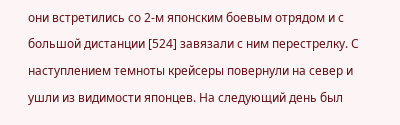они встретились со 2-м японским боевым отрядом и с большой дистанции [524] завязали с ним перестрелку. С наступлением темноты крейсеры повернули на север и ушли из видимости японцев. На следующий день был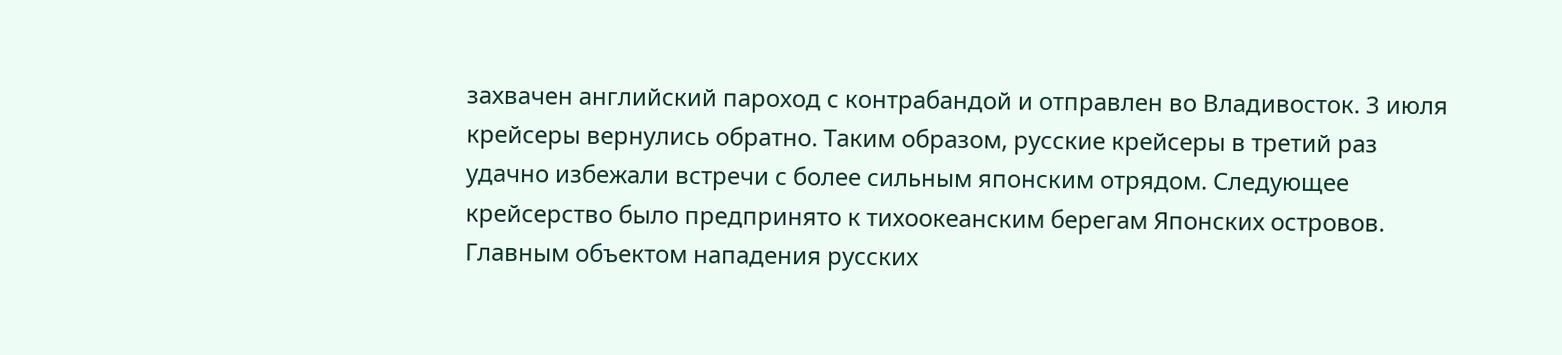захвачен английский пароход с контрабандой и отправлен во Владивосток. 3 июля крейсеры вернулись обратно. Таким образом, русские крейсеры в третий раз удачно избежали встречи с более сильным японским отрядом. Следующее крейсерство было предпринято к тихоокеанским берегам Японских островов. Главным объектом нападения русских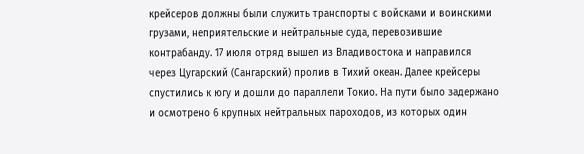крейсеров должны были служить транспорты с войсками и воинскими грузами, неприятельские и нейтральные суда, перевозившие контрабанду. 17 июля отряд вышел из Владивостока и направился через Цугарский (Сангарский) пролив в Тихий океан. Далее крейсеры спустились к югу и дошли до параллели Токио. На пути было задержано и осмотрено 6 крупных нейтральных пароходов, из которых один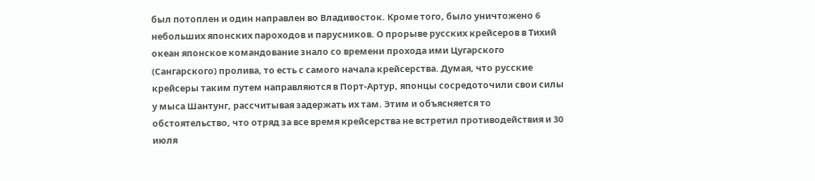был потоплен и один направлен во Владивосток. Кроме того, было уничтожено 6 небольших японских пароходов и парусников. О прорыве русских крейсеров в Тихий океан японское командование знало со времени прохода ими Цугарского (Сангарского) пролива, то есть с самого начала крейсерства. Думая, что русские крейсеры таким путем направляются в Порт-Артур, японцы сосредоточили свои силы у мыса Шантунг, рассчитывая задержать их там. Этим и объясняется то обстоятельство, что отряд за все время крейсерства не встретил противодействия и 30 июля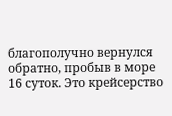благополучно вернулся обратно, пробыв в море 16 суток. Это крейсерство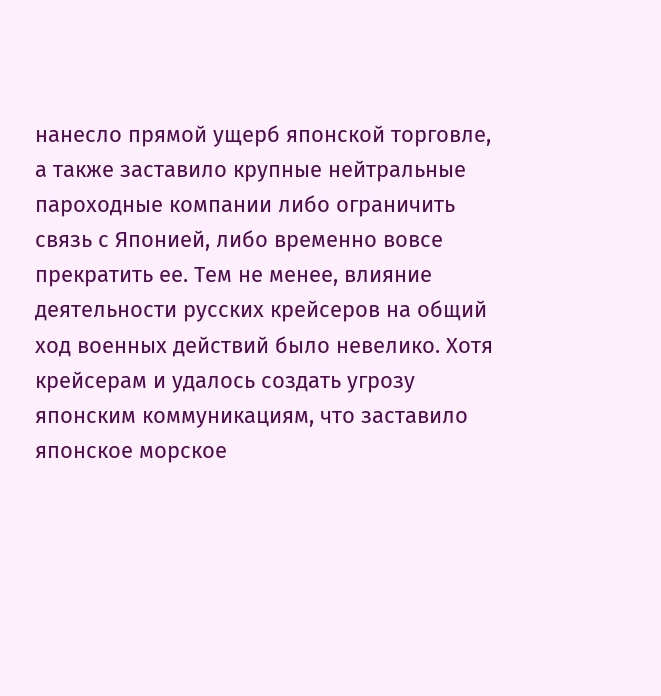нанесло прямой ущерб японской торговле, а также заставило крупные нейтральные пароходные компании либо ограничить связь с Японией, либо временно вовсе прекратить ее. Тем не менее, влияние деятельности русских крейсеров на общий ход военных действий было невелико. Хотя крейсерам и удалось создать угрозу японским коммуникациям, что заставило японское морское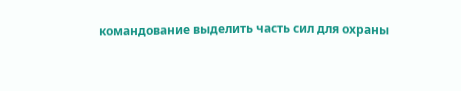командование выделить часть сил для охраны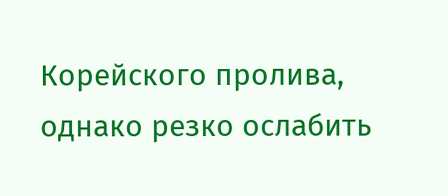Корейского пролива, однако резко ослабить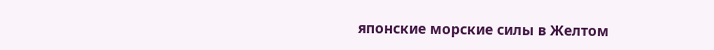японские морские силы в Желтом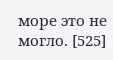море это не могло. [525]